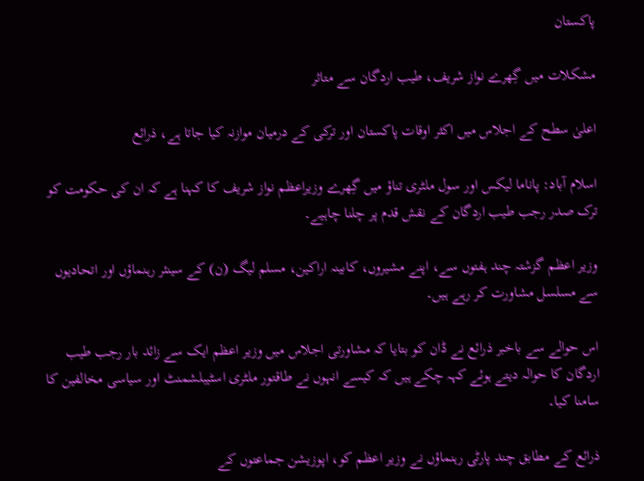پاکستان

مشکلات میں گِھرے نواز شریف، طیب اردگان سے متاثر

اعلیٰ سطح کے اجلاس میں اکثر اوقات پاکستان اور ترکی کے درمیان موازنہ کیا جاتا ہے، ذرائع

اسلام آباد: پاناما لیکس اور سول ملٹری تناؤ میں گِھرے وزیراعظم نواز شریف کا کہنا ہے کہ ان کی حکومت کو ترک صدر رجب طیب اردگان کے نقش قدم پر چلنا چاہیے۔

وزیر اعظم گزشتہ چند ہفتوں سے، اپنے مشیروں، کابینہ اراکین، مسلم لیگ (ن) کے سینئر رہنماؤں اور اتحادیوں سے مسلسل مشاورت کر رہے ہیں۔

اس حوالے سے باخبر ذرائع نے ڈان کو بتایا کہ مشاورتی اجلاس میں وزیر اعظم ایک سے زائد بار رجب طیب اردگان کا حوالہ دیتے ہوئے کہہ چکے ہیں کہ کیسے انہوں نے طاقتور ملٹری اسٹیبلشمنٹ اور سیاسی مخالفین کا سامنا کیا۔

ذرائع کے مطابق چند پارٹی رہنماؤں نے وزیر اعظم کو، اپوزیشن جماعتوں کے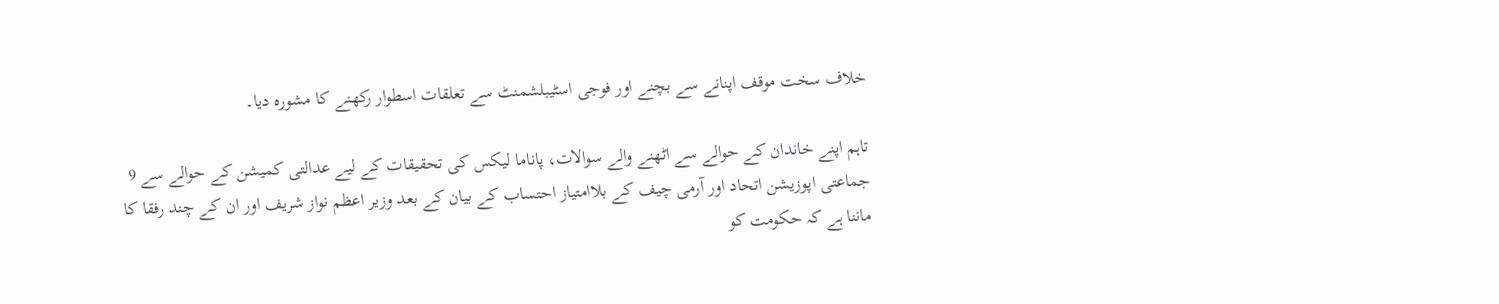خلاف سخت موقف اپنانے سے بچنے اور فوجی اسٹیبلشمنٹ سے تعلقات اسطوار رکھنے کا مشورہ دیا۔

تاہم اپنے خاندان کے حوالے سے اٹھنے والے سوالات، پاناما لیکس کی تحقیقات کے لیے عدالتی کمیشن کے حوالے سے 9 جماعتی اپوزیشن اتحاد اور آرمی چیف کے بلاامتیاز احتساب کے بیان کے بعد وزیر اعظم نواز شریف اور ان کے چند رفقا کا ماننا ہے کہ حکومت کو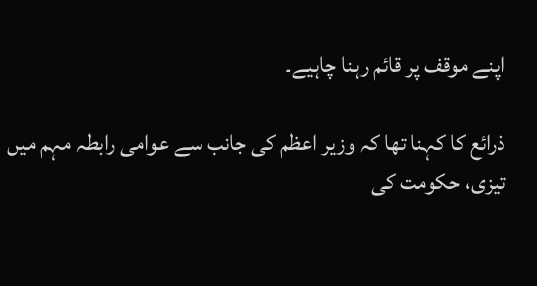اپنے موقف پر قائم رہنا چاہیے۔

ذرائع کا کہنا تھا کہ وزیر اعظم کی جانب سے عوامی رابطہ مہم میں تیزی، حکومت کی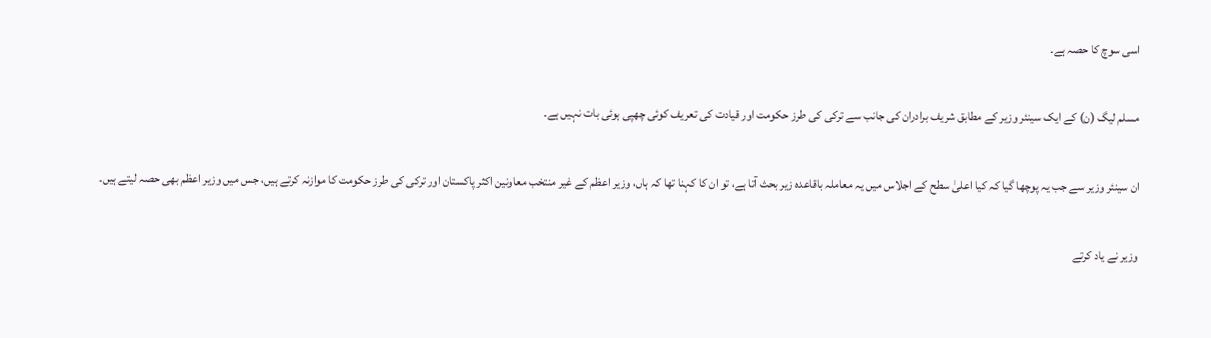اسی سوچ کا حصہ ہے۔

مسلم لیگ (ن) کے ایک سینئر وزیر کے مطابق شریف برادران کی جانب سے ترکی کی طرز حکومت اور قیادت کی تعریف کوئی چھپی ہوئی بات نہیں ہے۔

ان سینئر وزیر سے جب یہ پوچھا گیا کہ کیا اعلیٰ سطح کے اجلاس میں یہ معاملہ باقاعدہ زیر بحث آتا ہے، تو ان کا کہنا تھا کہ ہاں، وزیر اعظم کے غیر منتخب معاونین اکثر پاکستان اور ترکی کی طرز حکومت کا موازنہ کرتے ہیں، جس میں وزیر اعظم بھی حصہ لیتے ہیں۔

وزیر نے یاد کرتے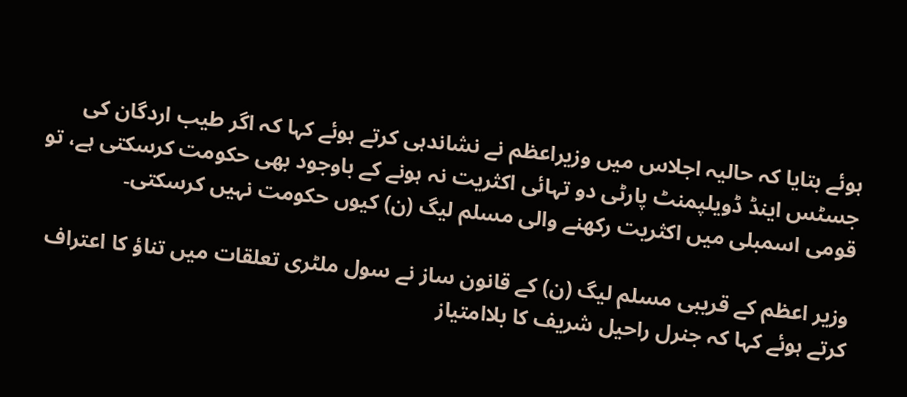ہوئے بتایا کہ حالیہ اجلاس میں وزیراعظم نے نشاندہی کرتے ہوئے کہا کہ اگر طیب اردگان کی جسٹس اینڈ ڈویلپمنٹ پارٹی دو تہائی اکثریت نہ ہونے کے باوجود بھی حکومت کرسکتی ہے، تو قومی اسمبلی میں اکثریت رکھنے والی مسلم لیگ (ن) کیوں حکومت نہیں کرسکتی۔

وزیر اعظم کے قریبی مسلم لیگ (ن) کے قانون ساز نے سول ملٹری تعلقات میں تناؤ کا اعتراف کرتے ہوئے کہا کہ جنرل راحیل شریف کا بلاامتیاز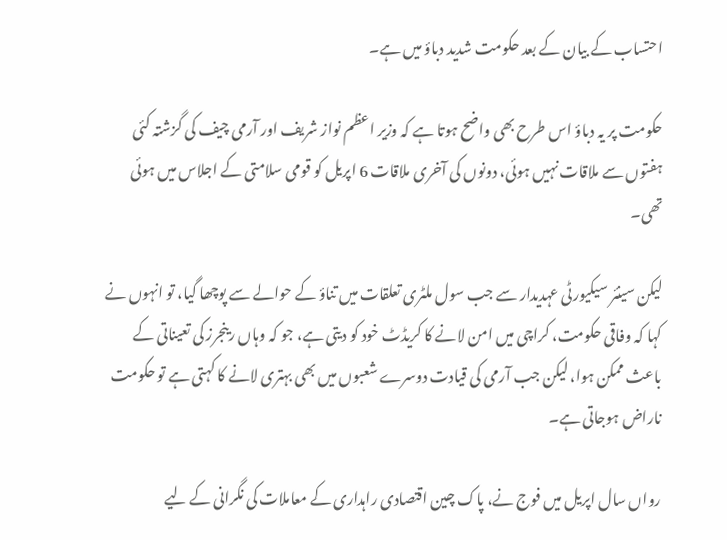احتساب کے بیان کے بعد حکومت شدید دباؤ میں ہے۔

حکومت پر یہ دباؤ اس طرح بھی واضح ہوتا ہے کہ وزیر اعظم نواز شریف اور آرمی چیف کی گزشتہ کئی ہفتوں سے ملاقات نہیں ہوئی، دونوں کی آخری ملاقات 6 اپریل کو قومی سلامتی کے اجلاس میں ہوئی تھی۔

لیکن سینئر سیکیورٹی عہدیدار سے جب سول ملٹری تعلقات میں تناؤ کے حوالے سے پوچھا گیا، تو انہوں نے کہا کہ وفاقی حکومت، کراچی میں امن لانے کا کریڈٹ خود کو دیتی ہے، جو کہ وہاں رینجرز کی تعیناتی کے باعث ممکن ہوا، لیکن جب آرمی کی قیادت دوسرے شعبوں میں بھی بہتری لانے کا کہتی ہے تو حکومت ناراض ہوجاتی ہے۔

رواں سال اپریل میں فوج نے، پاک چین اقتصادی راہداری کے معاملات کی نگرانی کے لیے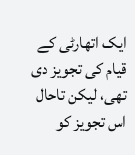ایک اتھارٹی کے قیام کی تجویز دی تھی، لیکن تاحال اس تجویز کو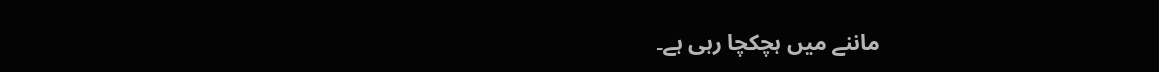ماننے میں ہچکچا رہی ہے۔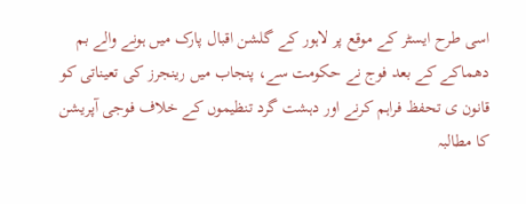اسی طرح ایسٹر کے موقع پر لاہور کے گلشن اقبال پارک میں ہونے والے بم دھماکے کے بعد فوج نے حکومت سے، پنجاب میں رینجرز کی تعیناتی کو قانون ی تحفظ فراہم کرنے اور دہشت گرد تنظیموں کے خلاف فوجی آپریشن کا مطالبہ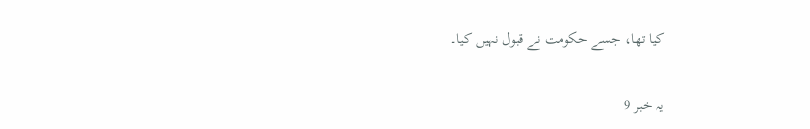کیا تھا، جسے حکومت نے قبول نہیں کیا۔

یہ خبر 9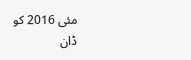مئی 2016 کو ڈان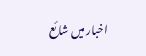اخبار میں شائع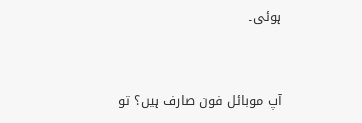ہوئی۔


آپ موبائل فون صارف ہیں؟ تو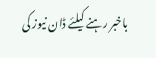باخبر رہنے کیلئے ڈان نیوز کی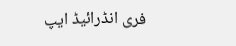فری انڈرائیڈ ایپ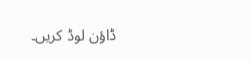ڈاؤن لوڈ کریں۔